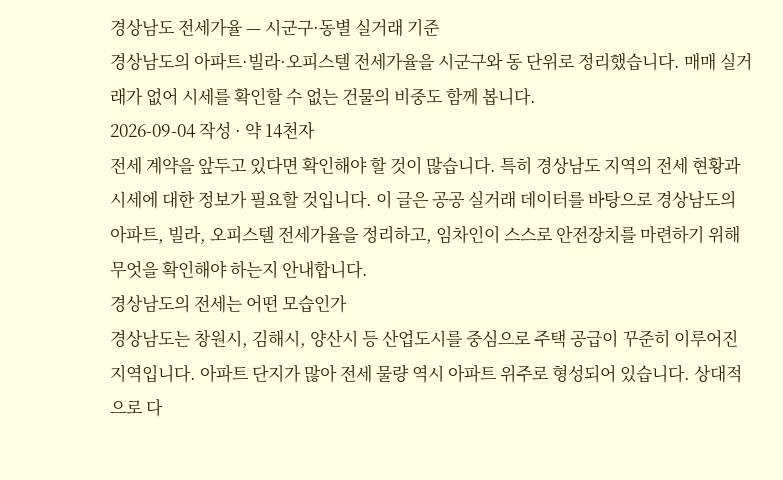경상남도 전세가율 — 시군구·동별 실거래 기준
경상남도의 아파트·빌라·오피스텔 전세가율을 시군구와 동 단위로 정리했습니다. 매매 실거래가 없어 시세를 확인할 수 없는 건물의 비중도 함께 봅니다.
2026-09-04 작성 · 약 14천자
전세 계약을 앞두고 있다면 확인해야 할 것이 많습니다. 특히 경상남도 지역의 전세 현황과 시세에 대한 정보가 필요할 것입니다. 이 글은 공공 실거래 데이터를 바탕으로 경상남도의 아파트, 빌라, 오피스텔 전세가율을 정리하고, 임차인이 스스로 안전장치를 마련하기 위해 무엇을 확인해야 하는지 안내합니다.
경상남도의 전세는 어떤 모습인가
경상남도는 창원시, 김해시, 양산시 등 산업도시를 중심으로 주택 공급이 꾸준히 이루어진 지역입니다. 아파트 단지가 많아 전세 물량 역시 아파트 위주로 형성되어 있습니다. 상대적으로 다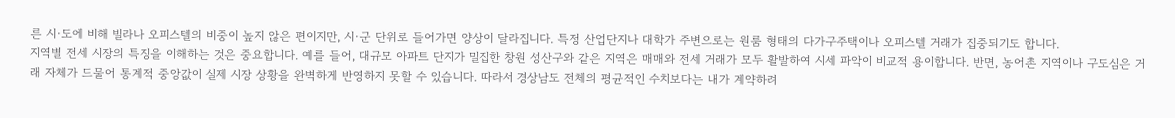른 시·도에 비해 빌라나 오피스텔의 비중이 높지 않은 편이지만, 시·군 단위로 들어가면 양상이 달라집니다. 특정 산업단지나 대학가 주변으로는 원룸 형태의 다가구주택이나 오피스텔 거래가 집중되기도 합니다.
지역별 전세 시장의 특징을 이해하는 것은 중요합니다. 예를 들어, 대규모 아파트 단지가 밀집한 창원 성산구와 같은 지역은 매매와 전세 거래가 모두 활발하여 시세 파악이 비교적 용이합니다. 반면, 농어촌 지역이나 구도심은 거래 자체가 드물어 통계적 중앙값이 실제 시장 상황을 완벽하게 반영하지 못할 수 있습니다. 따라서 경상남도 전체의 평균적인 수치보다는 내가 계약하려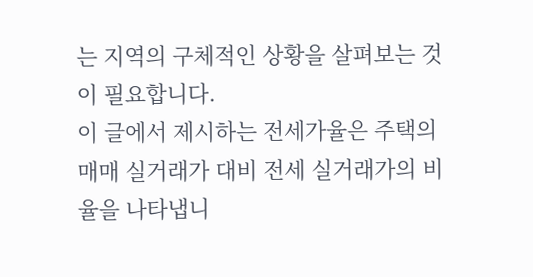는 지역의 구체적인 상황을 살펴보는 것이 필요합니다.
이 글에서 제시하는 전세가율은 주택의 매매 실거래가 대비 전세 실거래가의 비율을 나타냅니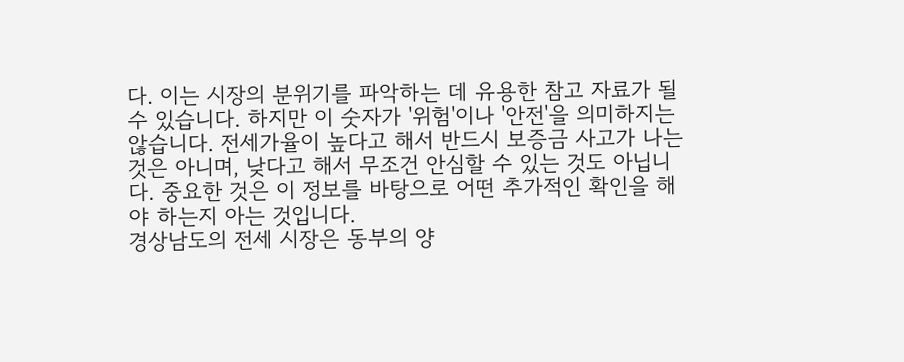다. 이는 시장의 분위기를 파악하는 데 유용한 참고 자료가 될 수 있습니다. 하지만 이 숫자가 '위험'이나 '안전'을 의미하지는 않습니다. 전세가율이 높다고 해서 반드시 보증금 사고가 나는 것은 아니며, 낮다고 해서 무조건 안심할 수 있는 것도 아닙니다. 중요한 것은 이 정보를 바탕으로 어떤 추가적인 확인을 해야 하는지 아는 것입니다.
경상남도의 전세 시장은 동부의 양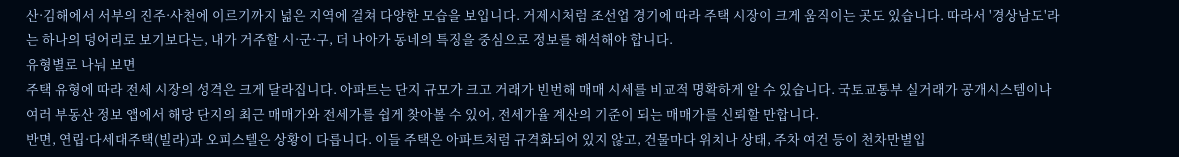산·김해에서 서부의 진주·사천에 이르기까지 넓은 지역에 걸쳐 다양한 모습을 보입니다. 거제시처럼 조선업 경기에 따라 주택 시장이 크게 움직이는 곳도 있습니다. 따라서 '경상남도'라는 하나의 덩어리로 보기보다는, 내가 거주할 시·군·구, 더 나아가 동네의 특징을 중심으로 정보를 해석해야 합니다.
유형별로 나눠 보면
주택 유형에 따라 전세 시장의 성격은 크게 달라집니다. 아파트는 단지 규모가 크고 거래가 빈번해 매매 시세를 비교적 명확하게 알 수 있습니다. 국토교통부 실거래가 공개시스템이나 여러 부동산 정보 앱에서 해당 단지의 최근 매매가와 전세가를 쉽게 찾아볼 수 있어, 전세가율 계산의 기준이 되는 매매가를 신뢰할 만합니다.
반면, 연립·다세대주택(빌라)과 오피스텔은 상황이 다릅니다. 이들 주택은 아파트처럼 규격화되어 있지 않고, 건물마다 위치나 상태, 주차 여건 등이 천차만별입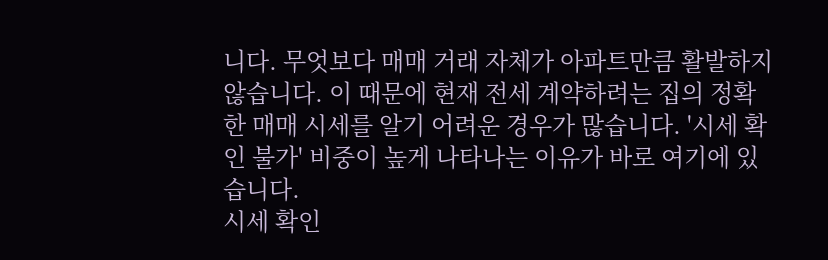니다. 무엇보다 매매 거래 자체가 아파트만큼 활발하지 않습니다. 이 때문에 현재 전세 계약하려는 집의 정확한 매매 시세를 알기 어려운 경우가 많습니다. '시세 확인 불가' 비중이 높게 나타나는 이유가 바로 여기에 있습니다.
시세 확인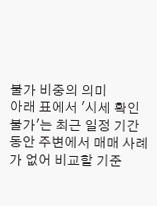불가 비중의 의미
아래 표에서 '시세 확인 불가'는 최근 일정 기간 동안 주변에서 매매 사례가 없어 비교할 기준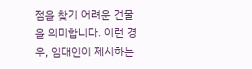점을 찾기 어려운 건물을 의미합니다. 이런 경우, 임대인이 제시하는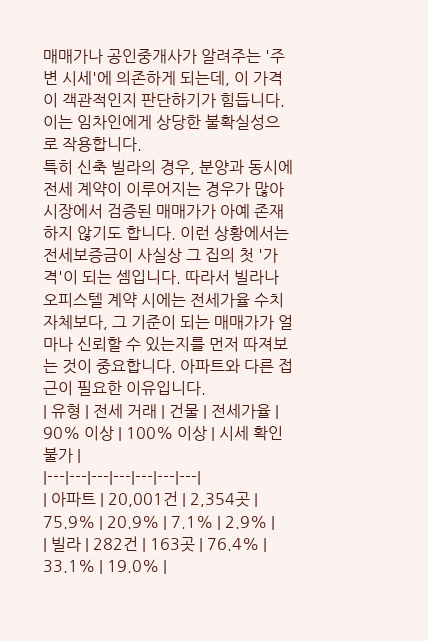매매가나 공인중개사가 알려주는 '주변 시세'에 의존하게 되는데, 이 가격이 객관적인지 판단하기가 힘듭니다. 이는 임차인에게 상당한 불확실성으로 작용합니다.
특히 신축 빌라의 경우, 분양과 동시에 전세 계약이 이루어지는 경우가 많아 시장에서 검증된 매매가가 아예 존재하지 않기도 합니다. 이런 상황에서는 전세보증금이 사실상 그 집의 첫 '가격'이 되는 셈입니다. 따라서 빌라나 오피스텔 계약 시에는 전세가율 수치 자체보다, 그 기준이 되는 매매가가 얼마나 신뢰할 수 있는지를 먼저 따져보는 것이 중요합니다. 아파트와 다른 접근이 필요한 이유입니다.
| 유형 | 전세 거래 | 건물 | 전세가율 | 90% 이상 | 100% 이상 | 시세 확인 불가 |
|---|---|---|---|---|---|---|
| 아파트 | 20,001건 | 2,354곳 | 75.9% | 20.9% | 7.1% | 2.9% |
| 빌라 | 282건 | 163곳 | 76.4% | 33.1% | 19.0% |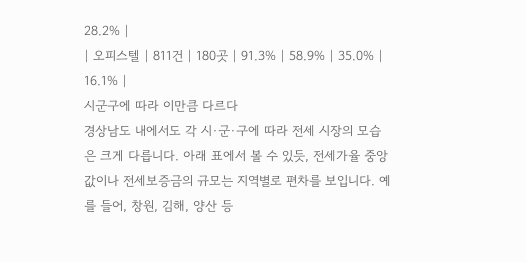28.2% |
| 오피스텔 | 811건 | 180곳 | 91.3% | 58.9% | 35.0% | 16.1% |
시군구에 따라 이만큼 다르다
경상남도 내에서도 각 시·군·구에 따라 전세 시장의 모습은 크게 다릅니다. 아래 표에서 볼 수 있듯, 전세가율 중앙값이나 전세보증금의 규모는 지역별로 편차를 보입니다. 예를 들어, 창원, 김해, 양산 등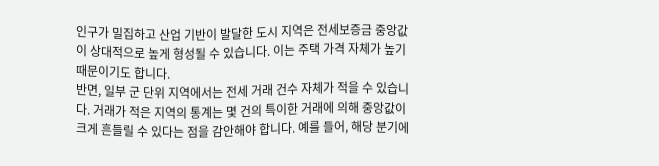인구가 밀집하고 산업 기반이 발달한 도시 지역은 전세보증금 중앙값이 상대적으로 높게 형성될 수 있습니다. 이는 주택 가격 자체가 높기 때문이기도 합니다.
반면, 일부 군 단위 지역에서는 전세 거래 건수 자체가 적을 수 있습니다. 거래가 적은 지역의 통계는 몇 건의 특이한 거래에 의해 중앙값이 크게 흔들릴 수 있다는 점을 감안해야 합니다. 예를 들어, 해당 분기에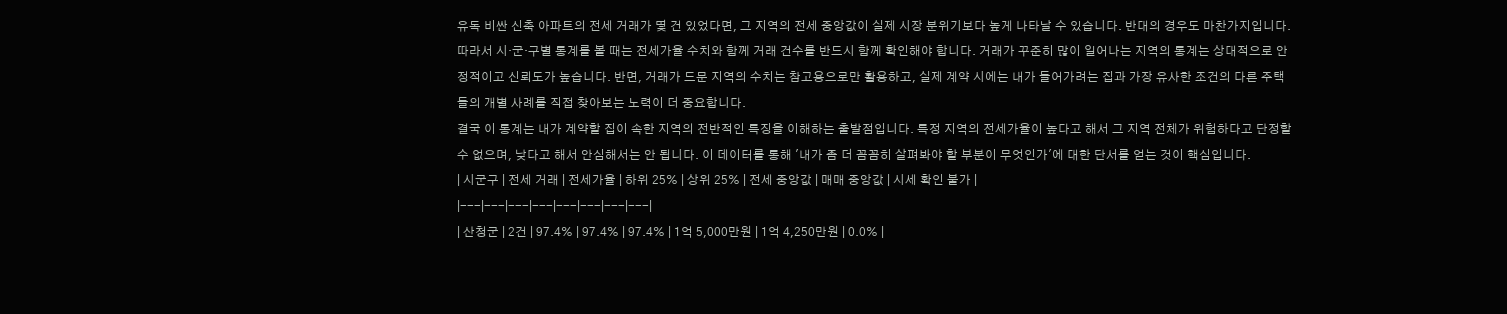유독 비싼 신축 아파트의 전세 거래가 몇 건 있었다면, 그 지역의 전세 중앙값이 실제 시장 분위기보다 높게 나타날 수 있습니다. 반대의 경우도 마찬가지입니다.
따라서 시·군·구별 통계를 볼 때는 전세가율 수치와 함께 거래 건수를 반드시 함께 확인해야 합니다. 거래가 꾸준히 많이 일어나는 지역의 통계는 상대적으로 안정적이고 신뢰도가 높습니다. 반면, 거래가 드문 지역의 수치는 참고용으로만 활용하고, 실제 계약 시에는 내가 들어가려는 집과 가장 유사한 조건의 다른 주택들의 개별 사례를 직접 찾아보는 노력이 더 중요합니다.
결국 이 통계는 내가 계약할 집이 속한 지역의 전반적인 특징을 이해하는 출발점입니다. 특정 지역의 전세가율이 높다고 해서 그 지역 전체가 위험하다고 단정할 수 없으며, 낮다고 해서 안심해서는 안 됩니다. 이 데이터를 통해 '내가 좀 더 꼼꼼히 살펴봐야 할 부분이 무엇인가'에 대한 단서를 얻는 것이 핵심입니다.
| 시군구 | 전세 거래 | 전세가율 | 하위 25% | 상위 25% | 전세 중앙값 | 매매 중앙값 | 시세 확인 불가 |
|---|---|---|---|---|---|---|---|
| 산청군 | 2건 | 97.4% | 97.4% | 97.4% | 1억 5,000만원 | 1억 4,250만원 | 0.0% |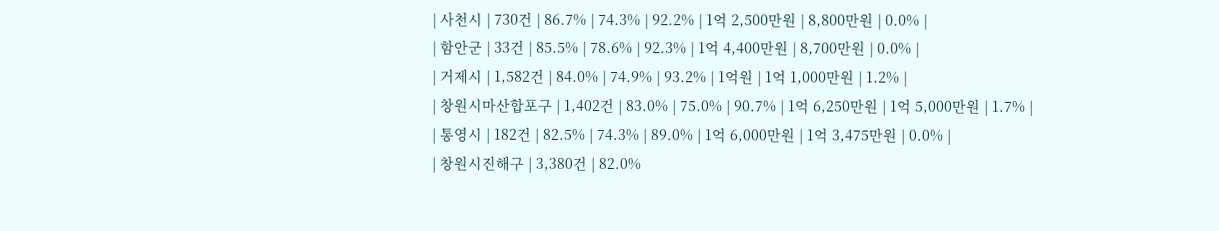| 사천시 | 730건 | 86.7% | 74.3% | 92.2% | 1억 2,500만원 | 8,800만원 | 0.0% |
| 함안군 | 33건 | 85.5% | 78.6% | 92.3% | 1억 4,400만원 | 8,700만원 | 0.0% |
| 거제시 | 1,582건 | 84.0% | 74.9% | 93.2% | 1억원 | 1억 1,000만원 | 1.2% |
| 창원시마산합포구 | 1,402건 | 83.0% | 75.0% | 90.7% | 1억 6,250만원 | 1억 5,000만원 | 1.7% |
| 통영시 | 182건 | 82.5% | 74.3% | 89.0% | 1억 6,000만원 | 1억 3,475만원 | 0.0% |
| 창원시진해구 | 3,380건 | 82.0%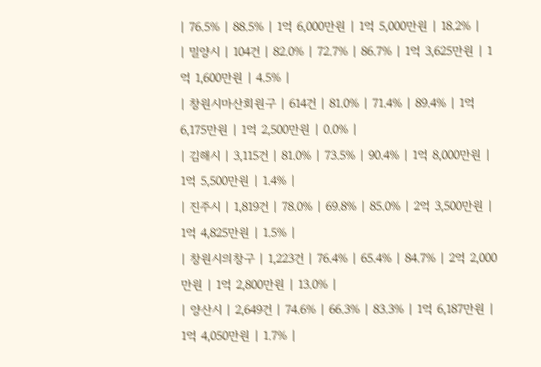| 76.5% | 88.5% | 1억 6,000만원 | 1억 5,000만원 | 18.2% |
| 밀양시 | 104건 | 82.0% | 72.7% | 86.7% | 1억 3,625만원 | 1억 1,600만원 | 4.5% |
| 창원시마산회원구 | 614건 | 81.0% | 71.4% | 89.4% | 1억 6,175만원 | 1억 2,500만원 | 0.0% |
| 김해시 | 3,115건 | 81.0% | 73.5% | 90.4% | 1억 8,000만원 | 1억 5,500만원 | 1.4% |
| 진주시 | 1,819건 | 78.0% | 69.8% | 85.0% | 2억 3,500만원 | 1억 4,825만원 | 1.5% |
| 창원시의창구 | 1,223건 | 76.4% | 65.4% | 84.7% | 2억 2,000만원 | 1억 2,800만원 | 13.0% |
| 양산시 | 2,649건 | 74.6% | 66.3% | 83.3% | 1억 6,187만원 | 1억 4,050만원 | 1.7% |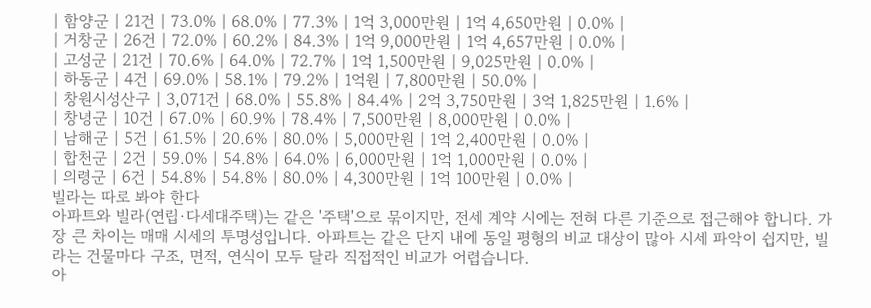| 함양군 | 21건 | 73.0% | 68.0% | 77.3% | 1억 3,000만원 | 1억 4,650만원 | 0.0% |
| 거창군 | 26건 | 72.0% | 60.2% | 84.3% | 1억 9,000만원 | 1억 4,657만원 | 0.0% |
| 고성군 | 21건 | 70.6% | 64.0% | 72.7% | 1억 1,500만원 | 9,025만원 | 0.0% |
| 하동군 | 4건 | 69.0% | 58.1% | 79.2% | 1억원 | 7,800만원 | 50.0% |
| 창원시성산구 | 3,071건 | 68.0% | 55.8% | 84.4% | 2억 3,750만원 | 3억 1,825만원 | 1.6% |
| 창녕군 | 10건 | 67.0% | 60.9% | 78.4% | 7,500만원 | 8,000만원 | 0.0% |
| 남해군 | 5건 | 61.5% | 20.6% | 80.0% | 5,000만원 | 1억 2,400만원 | 0.0% |
| 합천군 | 2건 | 59.0% | 54.8% | 64.0% | 6,000만원 | 1억 1,000만원 | 0.0% |
| 의령군 | 6건 | 54.8% | 54.8% | 80.0% | 4,300만원 | 1억 100만원 | 0.0% |
빌라는 따로 봐야 한다
아파트와 빌라(연립·다세대주택)는 같은 '주택'으로 묶이지만, 전세 계약 시에는 전혀 다른 기준으로 접근해야 합니다. 가장 큰 차이는 매매 시세의 투명성입니다. 아파트는 같은 단지 내에 동일 평형의 비교 대상이 많아 시세 파악이 쉽지만, 빌라는 건물마다 구조, 면적, 연식이 모두 달라 직접적인 비교가 어렵습니다.
아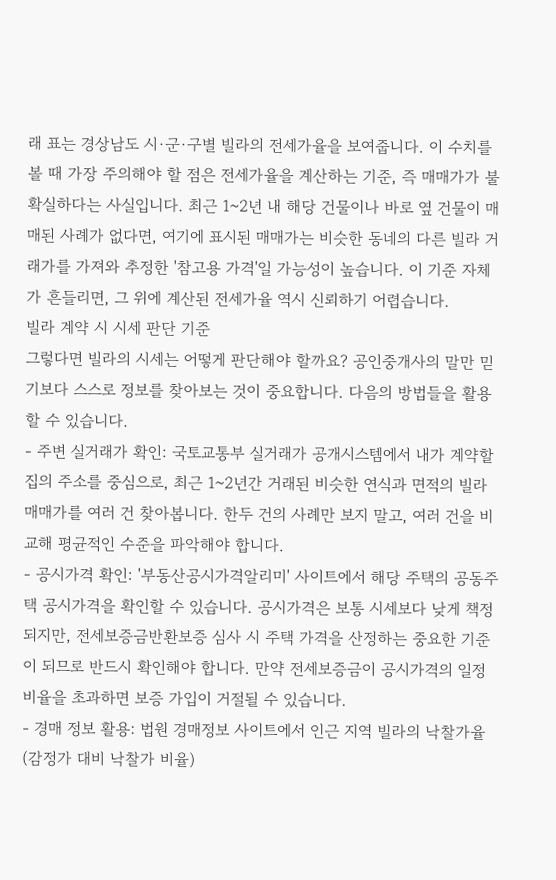래 표는 경상남도 시·군·구별 빌라의 전세가율을 보여줍니다. 이 수치를 볼 때 가장 주의해야 할 점은 전세가율을 계산하는 기준, 즉 매매가가 불확실하다는 사실입니다. 최근 1~2년 내 해당 건물이나 바로 옆 건물이 매매된 사례가 없다면, 여기에 표시된 매매가는 비슷한 동네의 다른 빌라 거래가를 가져와 추정한 '참고용 가격'일 가능성이 높습니다. 이 기준 자체가 흔들리면, 그 위에 계산된 전세가율 역시 신뢰하기 어렵습니다.
빌라 계약 시 시세 판단 기준
그렇다면 빌라의 시세는 어떻게 판단해야 할까요? 공인중개사의 말만 믿기보다 스스로 정보를 찾아보는 것이 중요합니다. 다음의 방법들을 활용할 수 있습니다.
- 주변 실거래가 확인: 국토교통부 실거래가 공개시스템에서 내가 계약할 집의 주소를 중심으로, 최근 1~2년간 거래된 비슷한 연식과 면적의 빌라 매매가를 여러 건 찾아봅니다. 한두 건의 사례만 보지 말고, 여러 건을 비교해 평균적인 수준을 파악해야 합니다.
- 공시가격 확인: '부동산공시가격알리미' 사이트에서 해당 주택의 공동주택 공시가격을 확인할 수 있습니다. 공시가격은 보통 시세보다 낮게 책정되지만, 전세보증금반환보증 심사 시 주택 가격을 산정하는 중요한 기준이 되므로 반드시 확인해야 합니다. 만약 전세보증금이 공시가격의 일정 비율을 초과하면 보증 가입이 거절될 수 있습니다.
- 경매 정보 활용: 법원 경매정보 사이트에서 인근 지역 빌라의 낙찰가율(감정가 대비 낙찰가 비율)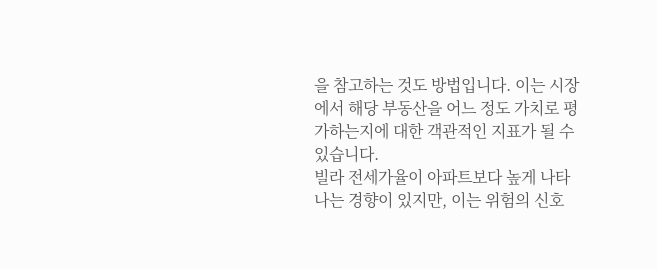을 참고하는 것도 방법입니다. 이는 시장에서 해당 부동산을 어느 정도 가치로 평가하는지에 대한 객관적인 지표가 될 수 있습니다.
빌라 전세가율이 아파트보다 높게 나타나는 경향이 있지만, 이는 위험의 신호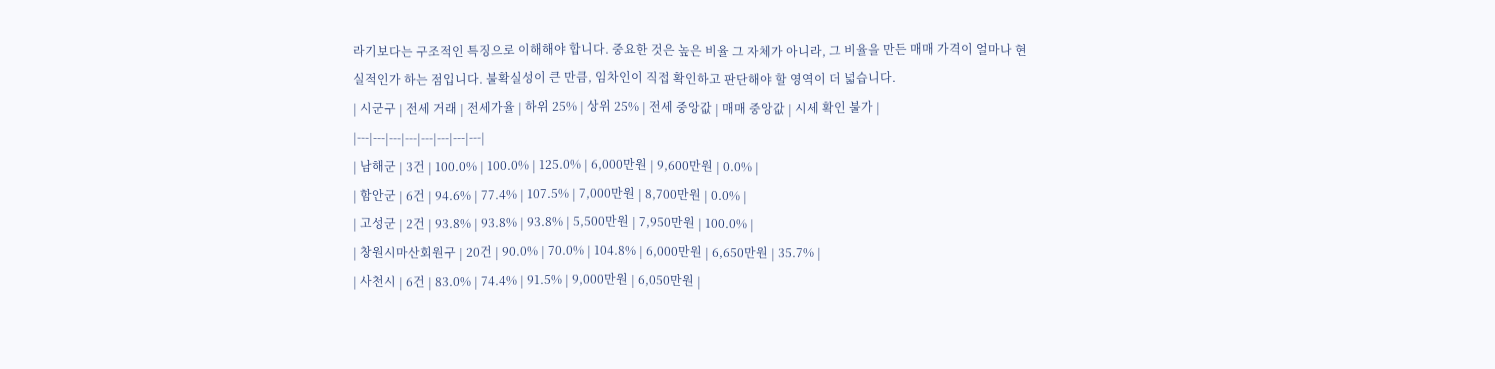라기보다는 구조적인 특징으로 이해해야 합니다. 중요한 것은 높은 비율 그 자체가 아니라, 그 비율을 만든 매매 가격이 얼마나 현실적인가 하는 점입니다. 불확실성이 큰 만큼, 임차인이 직접 확인하고 판단해야 할 영역이 더 넓습니다.
| 시군구 | 전세 거래 | 전세가율 | 하위 25% | 상위 25% | 전세 중앙값 | 매매 중앙값 | 시세 확인 불가 |
|---|---|---|---|---|---|---|---|
| 남해군 | 3건 | 100.0% | 100.0% | 125.0% | 6,000만원 | 9,600만원 | 0.0% |
| 함안군 | 6건 | 94.6% | 77.4% | 107.5% | 7,000만원 | 8,700만원 | 0.0% |
| 고성군 | 2건 | 93.8% | 93.8% | 93.8% | 5,500만원 | 7,950만원 | 100.0% |
| 창원시마산회원구 | 20건 | 90.0% | 70.0% | 104.8% | 6,000만원 | 6,650만원 | 35.7% |
| 사천시 | 6건 | 83.0% | 74.4% | 91.5% | 9,000만원 | 6,050만원 |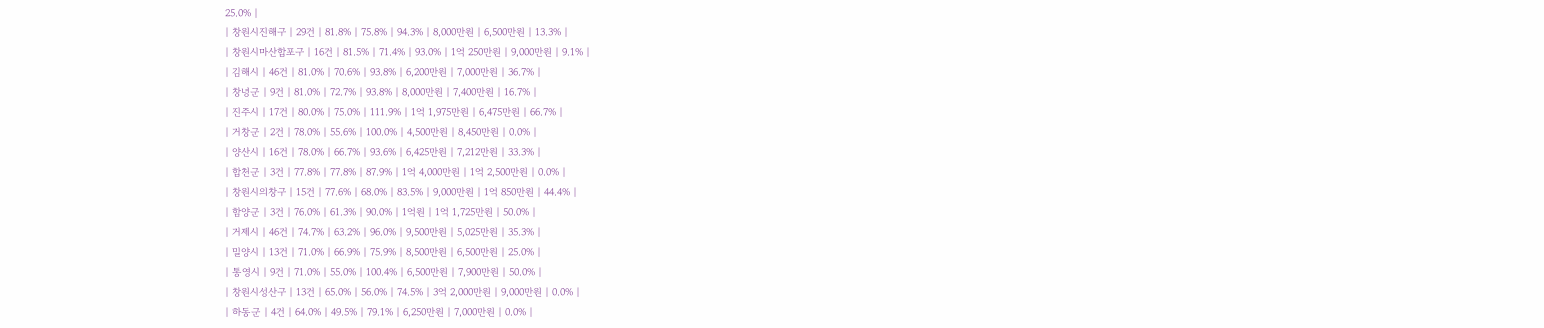25.0% |
| 창원시진해구 | 29건 | 81.8% | 75.8% | 94.3% | 8,000만원 | 6,500만원 | 13.3% |
| 창원시마산합포구 | 16건 | 81.5% | 71.4% | 93.0% | 1억 250만원 | 9,000만원 | 9.1% |
| 김해시 | 46건 | 81.0% | 70.6% | 93.8% | 6,200만원 | 7,000만원 | 36.7% |
| 창녕군 | 9건 | 81.0% | 72.7% | 93.8% | 8,000만원 | 7,400만원 | 16.7% |
| 진주시 | 17건 | 80.0% | 75.0% | 111.9% | 1억 1,975만원 | 6,475만원 | 66.7% |
| 거창군 | 2건 | 78.0% | 55.6% | 100.0% | 4,500만원 | 8,450만원 | 0.0% |
| 양산시 | 16건 | 78.0% | 66.7% | 93.6% | 6,425만원 | 7,212만원 | 33.3% |
| 합천군 | 3건 | 77.8% | 77.8% | 87.9% | 1억 4,000만원 | 1억 2,500만원 | 0.0% |
| 창원시의창구 | 15건 | 77.6% | 68.0% | 83.5% | 9,000만원 | 1억 850만원 | 44.4% |
| 함양군 | 3건 | 76.0% | 61.3% | 90.0% | 1억원 | 1억 1,725만원 | 50.0% |
| 거제시 | 46건 | 74.7% | 63.2% | 96.0% | 9,500만원 | 5,025만원 | 35.3% |
| 밀양시 | 13건 | 71.0% | 66.9% | 75.9% | 8,500만원 | 6,500만원 | 25.0% |
| 통영시 | 9건 | 71.0% | 55.0% | 100.4% | 6,500만원 | 7,900만원 | 50.0% |
| 창원시성산구 | 13건 | 65.0% | 56.0% | 74.5% | 3억 2,000만원 | 9,000만원 | 0.0% |
| 하동군 | 4건 | 64.0% | 49.5% | 79.1% | 6,250만원 | 7,000만원 | 0.0% |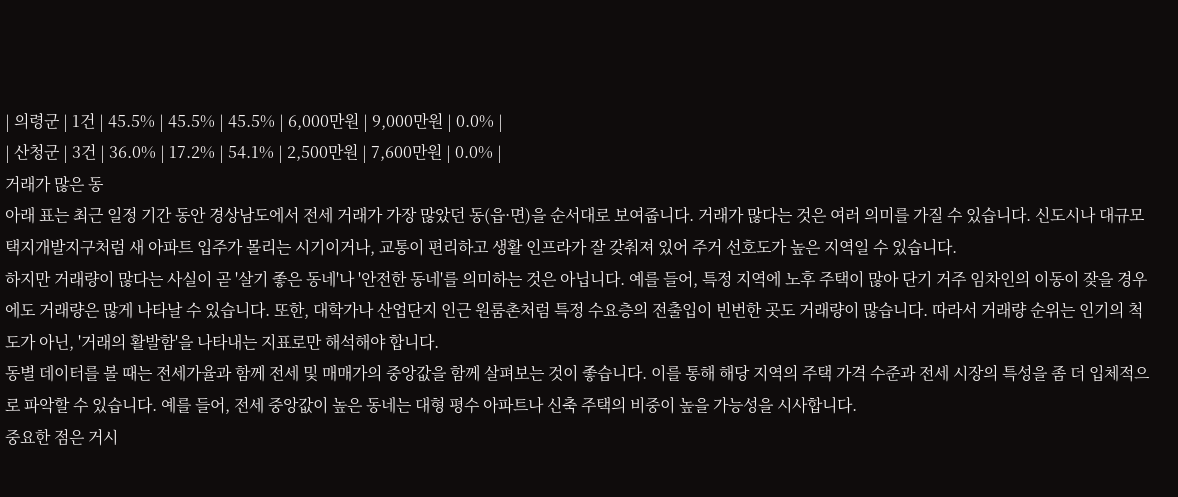| 의령군 | 1건 | 45.5% | 45.5% | 45.5% | 6,000만원 | 9,000만원 | 0.0% |
| 산청군 | 3건 | 36.0% | 17.2% | 54.1% | 2,500만원 | 7,600만원 | 0.0% |
거래가 많은 동
아래 표는 최근 일정 기간 동안 경상남도에서 전세 거래가 가장 많았던 동(읍·면)을 순서대로 보여줍니다. 거래가 많다는 것은 여러 의미를 가질 수 있습니다. 신도시나 대규모 택지개발지구처럼 새 아파트 입주가 몰리는 시기이거나, 교통이 편리하고 생활 인프라가 잘 갖춰져 있어 주거 선호도가 높은 지역일 수 있습니다.
하지만 거래량이 많다는 사실이 곧 '살기 좋은 동네'나 '안전한 동네'를 의미하는 것은 아닙니다. 예를 들어, 특정 지역에 노후 주택이 많아 단기 거주 임차인의 이동이 잦을 경우에도 거래량은 많게 나타날 수 있습니다. 또한, 대학가나 산업단지 인근 원룸촌처럼 특정 수요층의 전출입이 빈번한 곳도 거래량이 많습니다. 따라서 거래량 순위는 인기의 척도가 아닌, '거래의 활발함'을 나타내는 지표로만 해석해야 합니다.
동별 데이터를 볼 때는 전세가율과 함께 전세 및 매매가의 중앙값을 함께 살펴보는 것이 좋습니다. 이를 통해 해당 지역의 주택 가격 수준과 전세 시장의 특성을 좀 더 입체적으로 파악할 수 있습니다. 예를 들어, 전세 중앙값이 높은 동네는 대형 평수 아파트나 신축 주택의 비중이 높을 가능성을 시사합니다.
중요한 점은 거시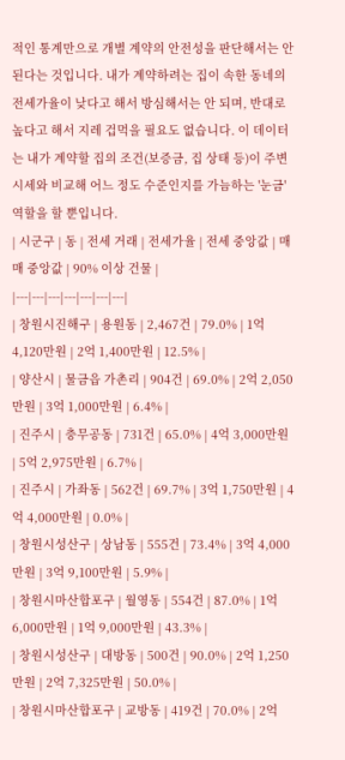적인 통계만으로 개별 계약의 안전성을 판단해서는 안 된다는 것입니다. 내가 계약하려는 집이 속한 동네의 전세가율이 낮다고 해서 방심해서는 안 되며, 반대로 높다고 해서 지레 겁먹을 필요도 없습니다. 이 데이터는 내가 계약할 집의 조건(보증금, 집 상태 등)이 주변 시세와 비교해 어느 정도 수준인지를 가늠하는 '눈금' 역할을 할 뿐입니다.
| 시군구 | 동 | 전세 거래 | 전세가율 | 전세 중앙값 | 매매 중앙값 | 90% 이상 건물 |
|---|---|---|---|---|---|---|
| 창원시진해구 | 용원동 | 2,467건 | 79.0% | 1억 4,120만원 | 2억 1,400만원 | 12.5% |
| 양산시 | 물금읍 가촌리 | 904건 | 69.0% | 2억 2,050만원 | 3억 1,000만원 | 6.4% |
| 진주시 | 충무공동 | 731건 | 65.0% | 4억 3,000만원 | 5억 2,975만원 | 6.7% |
| 진주시 | 가좌동 | 562건 | 69.7% | 3억 1,750만원 | 4억 4,000만원 | 0.0% |
| 창원시성산구 | 상남동 | 555건 | 73.4% | 3억 4,000만원 | 3억 9,100만원 | 5.9% |
| 창원시마산합포구 | 월영동 | 554건 | 87.0% | 1억 6,000만원 | 1억 9,000만원 | 43.3% |
| 창원시성산구 | 대방동 | 500건 | 90.0% | 2억 1,250만원 | 2억 7,325만원 | 50.0% |
| 창원시마산합포구 | 교방동 | 419건 | 70.0% | 2억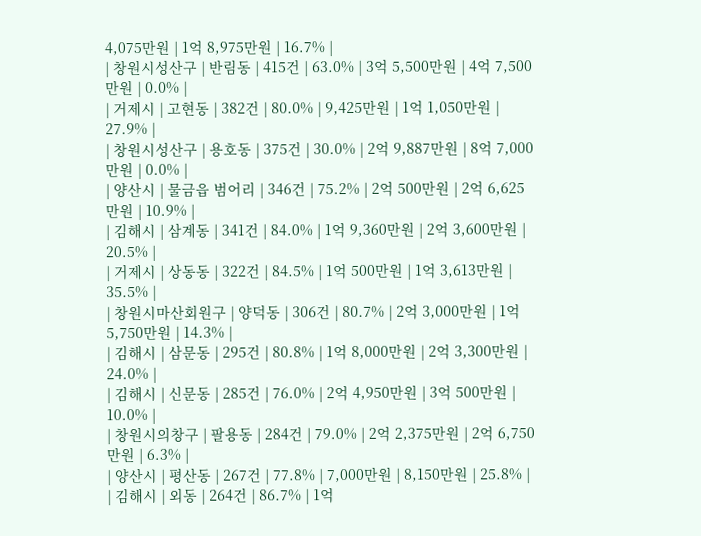4,075만원 | 1억 8,975만원 | 16.7% |
| 창원시성산구 | 반림동 | 415건 | 63.0% | 3억 5,500만원 | 4억 7,500만원 | 0.0% |
| 거제시 | 고현동 | 382건 | 80.0% | 9,425만원 | 1억 1,050만원 | 27.9% |
| 창원시성산구 | 용호동 | 375건 | 30.0% | 2억 9,887만원 | 8억 7,000만원 | 0.0% |
| 양산시 | 물금읍 범어리 | 346건 | 75.2% | 2억 500만원 | 2억 6,625만원 | 10.9% |
| 김해시 | 삼계동 | 341건 | 84.0% | 1억 9,360만원 | 2억 3,600만원 | 20.5% |
| 거제시 | 상동동 | 322건 | 84.5% | 1억 500만원 | 1억 3,613만원 | 35.5% |
| 창원시마산회원구 | 양덕동 | 306건 | 80.7% | 2억 3,000만원 | 1억 5,750만원 | 14.3% |
| 김해시 | 삼문동 | 295건 | 80.8% | 1억 8,000만원 | 2억 3,300만원 | 24.0% |
| 김해시 | 신문동 | 285건 | 76.0% | 2억 4,950만원 | 3억 500만원 | 10.0% |
| 창원시의창구 | 팔용동 | 284건 | 79.0% | 2억 2,375만원 | 2억 6,750만원 | 6.3% |
| 양산시 | 평산동 | 267건 | 77.8% | 7,000만원 | 8,150만원 | 25.8% |
| 김해시 | 외동 | 264건 | 86.7% | 1억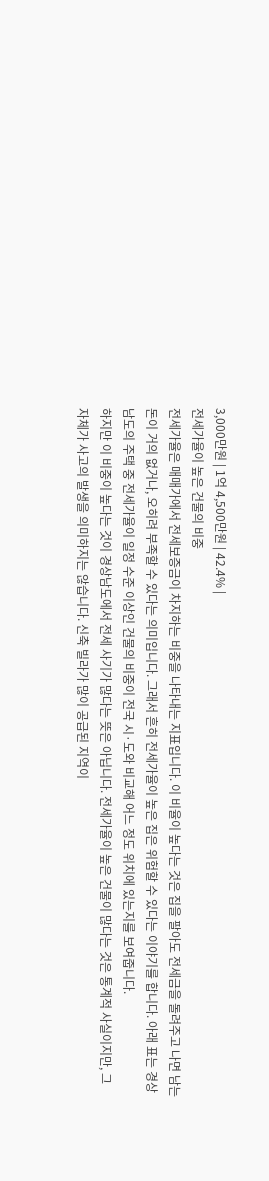3,000만원 | 1억 4,500만원 | 42.4% |
전세가율이 높은 건물의 비중
전세가율은 매매가에서 전세보증금이 차지하는 비중을 나타내는 지표입니다. 이 비율이 높다는 것은 집을 팔아도 전세금을 돌려주고 나면 남는 돈이 거의 없거나, 오히려 부족할 수 있다는 의미입니다. 그래서 흔히 전세가율이 높은 집은 위험할 수 있다는 이야기를 합니다. 아래 표는 경상남도의 주택 중 전세가율이 일정 수준 이상인 건물의 비중이 전국 시·도와 비교해 어느 정도 위치에 있는지를 보여줍니다.
하지만 이 비중이 높다는 것이 경상남도에서 전세 사기가 많다는 뜻은 아닙니다. 전세가율이 높은 건물이 많다는 것은 통계적 사실이지만, 그 자체가 사고의 발생을 의미하지는 않습니다. 신축 빌라가 많이 공급된 지역이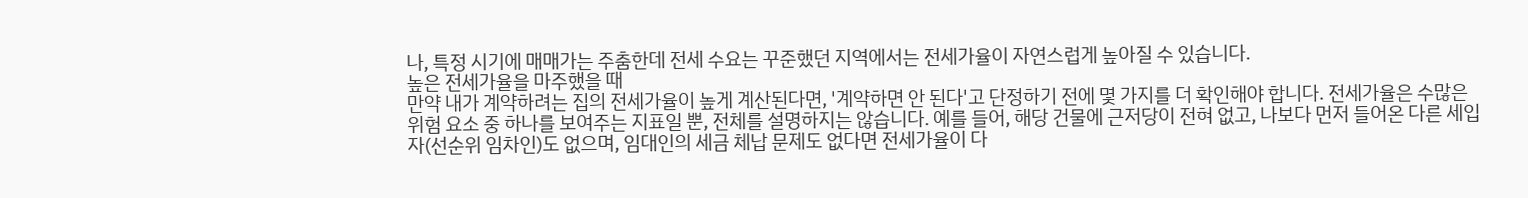나, 특정 시기에 매매가는 주춤한데 전세 수요는 꾸준했던 지역에서는 전세가율이 자연스럽게 높아질 수 있습니다.
높은 전세가율을 마주했을 때
만약 내가 계약하려는 집의 전세가율이 높게 계산된다면, '계약하면 안 된다'고 단정하기 전에 몇 가지를 더 확인해야 합니다. 전세가율은 수많은 위험 요소 중 하나를 보여주는 지표일 뿐, 전체를 설명하지는 않습니다. 예를 들어, 해당 건물에 근저당이 전혀 없고, 나보다 먼저 들어온 다른 세입자(선순위 임차인)도 없으며, 임대인의 세금 체납 문제도 없다면 전세가율이 다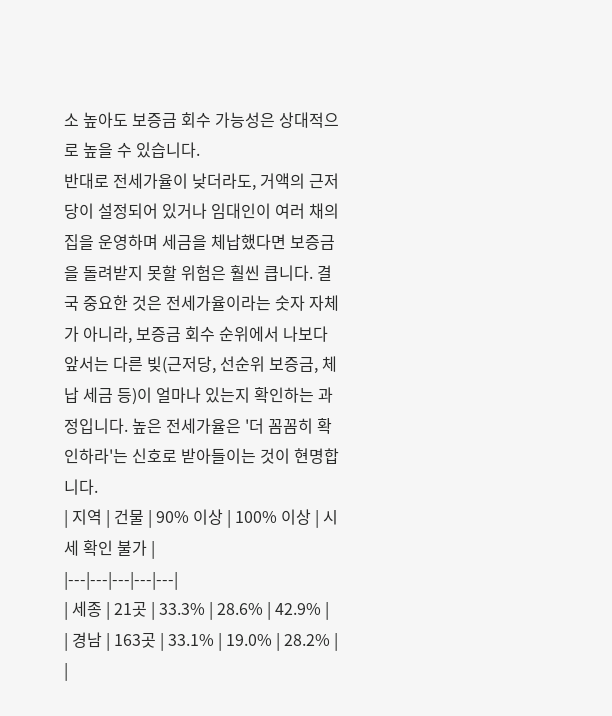소 높아도 보증금 회수 가능성은 상대적으로 높을 수 있습니다.
반대로 전세가율이 낮더라도, 거액의 근저당이 설정되어 있거나 임대인이 여러 채의 집을 운영하며 세금을 체납했다면 보증금을 돌려받지 못할 위험은 훨씬 큽니다. 결국 중요한 것은 전세가율이라는 숫자 자체가 아니라, 보증금 회수 순위에서 나보다 앞서는 다른 빚(근저당, 선순위 보증금, 체납 세금 등)이 얼마나 있는지 확인하는 과정입니다. 높은 전세가율은 '더 꼼꼼히 확인하라'는 신호로 받아들이는 것이 현명합니다.
| 지역 | 건물 | 90% 이상 | 100% 이상 | 시세 확인 불가 |
|---|---|---|---|---|
| 세종 | 21곳 | 33.3% | 28.6% | 42.9% |
| 경남 | 163곳 | 33.1% | 19.0% | 28.2% |
|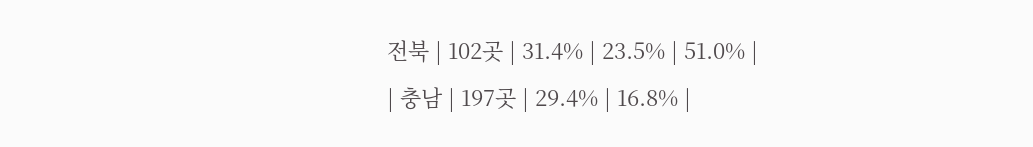전북 | 102곳 | 31.4% | 23.5% | 51.0% |
| 충남 | 197곳 | 29.4% | 16.8% |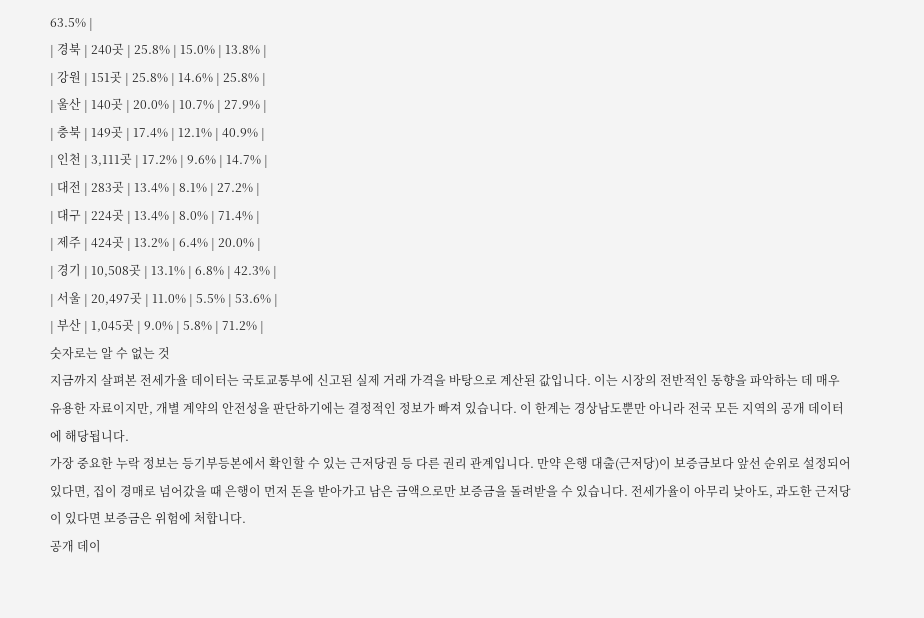63.5% |
| 경북 | 240곳 | 25.8% | 15.0% | 13.8% |
| 강원 | 151곳 | 25.8% | 14.6% | 25.8% |
| 울산 | 140곳 | 20.0% | 10.7% | 27.9% |
| 충북 | 149곳 | 17.4% | 12.1% | 40.9% |
| 인천 | 3,111곳 | 17.2% | 9.6% | 14.7% |
| 대전 | 283곳 | 13.4% | 8.1% | 27.2% |
| 대구 | 224곳 | 13.4% | 8.0% | 71.4% |
| 제주 | 424곳 | 13.2% | 6.4% | 20.0% |
| 경기 | 10,508곳 | 13.1% | 6.8% | 42.3% |
| 서울 | 20,497곳 | 11.0% | 5.5% | 53.6% |
| 부산 | 1,045곳 | 9.0% | 5.8% | 71.2% |
숫자로는 알 수 없는 것
지금까지 살펴본 전세가율 데이터는 국토교통부에 신고된 실제 거래 가격을 바탕으로 계산된 값입니다. 이는 시장의 전반적인 동향을 파악하는 데 매우 유용한 자료이지만, 개별 계약의 안전성을 판단하기에는 결정적인 정보가 빠져 있습니다. 이 한계는 경상남도뿐만 아니라 전국 모든 지역의 공개 데이터에 해당됩니다.
가장 중요한 누락 정보는 등기부등본에서 확인할 수 있는 근저당권 등 다른 권리 관계입니다. 만약 은행 대출(근저당)이 보증금보다 앞선 순위로 설정되어 있다면, 집이 경매로 넘어갔을 때 은행이 먼저 돈을 받아가고 남은 금액으로만 보증금을 돌려받을 수 있습니다. 전세가율이 아무리 낮아도, 과도한 근저당이 있다면 보증금은 위험에 처합니다.
공개 데이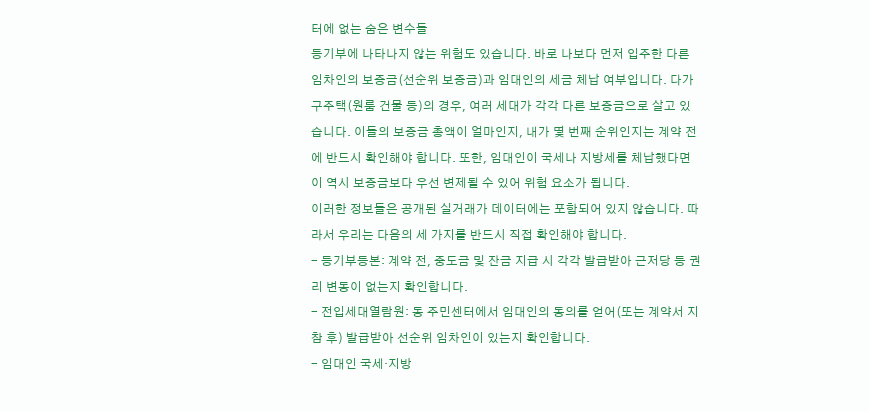터에 없는 숨은 변수들
등기부에 나타나지 않는 위험도 있습니다. 바로 나보다 먼저 입주한 다른 임차인의 보증금(선순위 보증금)과 임대인의 세금 체납 여부입니다. 다가구주택(원룸 건물 등)의 경우, 여러 세대가 각각 다른 보증금으로 살고 있습니다. 이들의 보증금 총액이 얼마인지, 내가 몇 번째 순위인지는 계약 전에 반드시 확인해야 합니다. 또한, 임대인이 국세나 지방세를 체납했다면 이 역시 보증금보다 우선 변제될 수 있어 위험 요소가 됩니다.
이러한 정보들은 공개된 실거래가 데이터에는 포함되어 있지 않습니다. 따라서 우리는 다음의 세 가지를 반드시 직접 확인해야 합니다.
- 등기부등본: 계약 전, 중도금 및 잔금 지급 시 각각 발급받아 근저당 등 권리 변동이 없는지 확인합니다.
- 전입세대열람원: 동 주민센터에서 임대인의 동의를 얻어(또는 계약서 지참 후) 발급받아 선순위 임차인이 있는지 확인합니다.
- 임대인 국세·지방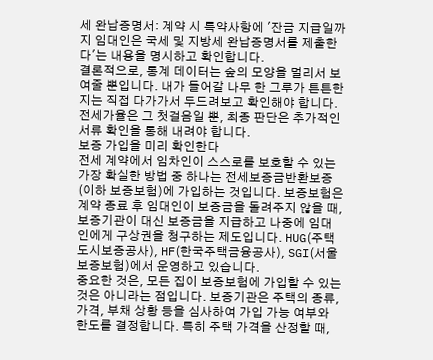세 완납증명서: 계약 시 특약사항에 '잔금 지급일까지 임대인은 국세 및 지방세 완납증명서를 제출한다'는 내용을 명시하고 확인합니다.
결론적으로, 통계 데이터는 숲의 모양을 멀리서 보여줄 뿐입니다. 내가 들어갈 나무 한 그루가 튼튼한지는 직접 다가가서 두드려보고 확인해야 합니다. 전세가율은 그 첫걸음일 뿐, 최종 판단은 추가적인 서류 확인을 통해 내려야 합니다.
보증 가입을 미리 확인한다
전세 계약에서 임차인이 스스로를 보호할 수 있는 가장 확실한 방법 중 하나는 전세보증금반환보증(이하 보증보험)에 가입하는 것입니다. 보증보험은 계약 종료 후 임대인이 보증금을 돌려주지 않을 때, 보증기관이 대신 보증금을 지급하고 나중에 임대인에게 구상권을 청구하는 제도입니다. HUG(주택도시보증공사), HF(한국주택금융공사), SGI(서울보증보험)에서 운영하고 있습니다.
중요한 것은, 모든 집이 보증보험에 가입할 수 있는 것은 아니라는 점입니다. 보증기관은 주택의 종류, 가격, 부채 상황 등을 심사하여 가입 가능 여부와 한도를 결정합니다. 특히 주택 가격을 산정할 때,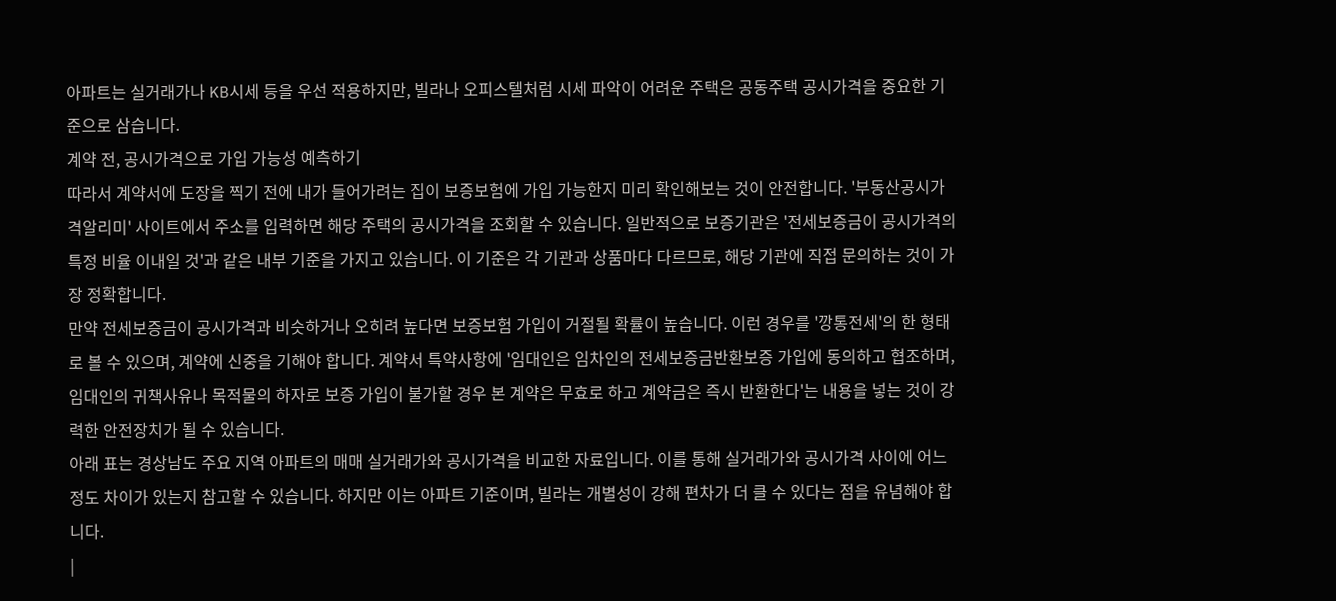아파트는 실거래가나 KB시세 등을 우선 적용하지만, 빌라나 오피스텔처럼 시세 파악이 어려운 주택은 공동주택 공시가격을 중요한 기준으로 삼습니다.
계약 전, 공시가격으로 가입 가능성 예측하기
따라서 계약서에 도장을 찍기 전에 내가 들어가려는 집이 보증보험에 가입 가능한지 미리 확인해보는 것이 안전합니다. '부동산공시가격알리미' 사이트에서 주소를 입력하면 해당 주택의 공시가격을 조회할 수 있습니다. 일반적으로 보증기관은 '전세보증금이 공시가격의 특정 비율 이내일 것'과 같은 내부 기준을 가지고 있습니다. 이 기준은 각 기관과 상품마다 다르므로, 해당 기관에 직접 문의하는 것이 가장 정확합니다.
만약 전세보증금이 공시가격과 비슷하거나 오히려 높다면 보증보험 가입이 거절될 확률이 높습니다. 이런 경우를 '깡통전세'의 한 형태로 볼 수 있으며, 계약에 신중을 기해야 합니다. 계약서 특약사항에 '임대인은 임차인의 전세보증금반환보증 가입에 동의하고 협조하며, 임대인의 귀책사유나 목적물의 하자로 보증 가입이 불가할 경우 본 계약은 무효로 하고 계약금은 즉시 반환한다'는 내용을 넣는 것이 강력한 안전장치가 될 수 있습니다.
아래 표는 경상남도 주요 지역 아파트의 매매 실거래가와 공시가격을 비교한 자료입니다. 이를 통해 실거래가와 공시가격 사이에 어느 정도 차이가 있는지 참고할 수 있습니다. 하지만 이는 아파트 기준이며, 빌라는 개별성이 강해 편차가 더 클 수 있다는 점을 유념해야 합니다.
|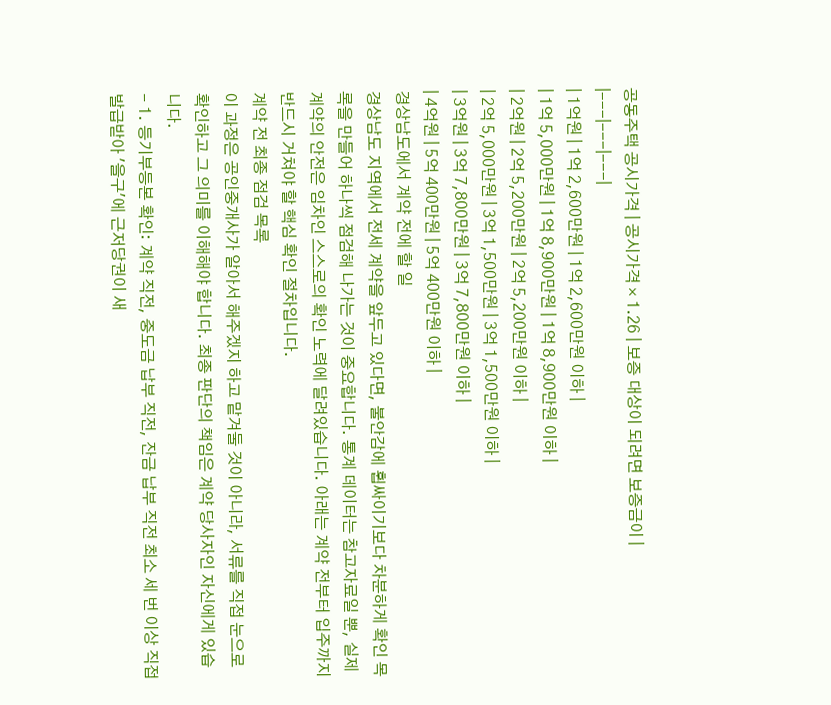공동주택 공시가격 | 공시가격 × 1.26 | 보증 대상이 되려면 보증금이 |
|---|---|---|
| 1억원 | 1억 2,600만원 | 1억 2,600만원 이하 |
| 1억 5,000만원 | 1억 8,900만원 | 1억 8,900만원 이하 |
| 2억원 | 2억 5,200만원 | 2억 5,200만원 이하 |
| 2억 5,000만원 | 3억 1,500만원 | 3억 1,500만원 이하 |
| 3억원 | 3억 7,800만원 | 3억 7,800만원 이하 |
| 4억원 | 5억 400만원 | 5억 400만원 이하 |
경상남도에서 계약 전에 할 일
경상남도 지역에서 전세 계약을 앞두고 있다면, 불안감에 휩싸이기보다 차분하게 확인 목록을 만들어 하나씩 점검해 나가는 것이 중요합니다. 통계 데이터는 참고자료일 뿐, 실제 계약의 안전은 임차인 스스로의 확인 노력에 달려있습니다. 아래는 계약 전부터 입주까지 반드시 거쳐야 할 핵심 확인 절차입니다.
계약 전 최종 점검 목록
이 과정은 공인중개사가 알아서 해주겠지 하고 맡겨둘 것이 아니라, 서류를 직접 눈으로 확인하고 그 의미를 이해해야 합니다. 최종 판단의 책임은 계약 당사자인 자신에게 있습니다.
- 1. 등기부등본 확인: 계약 직전, 중도금 납부 직전, 잔금 납부 직전 최소 세 번 이상 직접 발급받아 '을구'에 근저당권이 새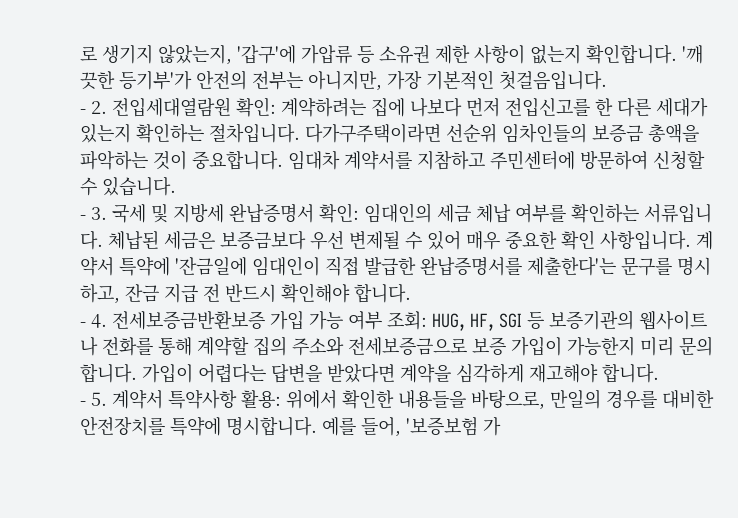로 생기지 않았는지, '갑구'에 가압류 등 소유권 제한 사항이 없는지 확인합니다. '깨끗한 등기부'가 안전의 전부는 아니지만, 가장 기본적인 첫걸음입니다.
- 2. 전입세대열람원 확인: 계약하려는 집에 나보다 먼저 전입신고를 한 다른 세대가 있는지 확인하는 절차입니다. 다가구주택이라면 선순위 임차인들의 보증금 총액을 파악하는 것이 중요합니다. 임대차 계약서를 지참하고 주민센터에 방문하여 신청할 수 있습니다.
- 3. 국세 및 지방세 완납증명서 확인: 임대인의 세금 체납 여부를 확인하는 서류입니다. 체납된 세금은 보증금보다 우선 변제될 수 있어 매우 중요한 확인 사항입니다. 계약서 특약에 '잔금일에 임대인이 직접 발급한 완납증명서를 제출한다'는 문구를 명시하고, 잔금 지급 전 반드시 확인해야 합니다.
- 4. 전세보증금반환보증 가입 가능 여부 조회: HUG, HF, SGI 등 보증기관의 웹사이트나 전화를 통해 계약할 집의 주소와 전세보증금으로 보증 가입이 가능한지 미리 문의합니다. 가입이 어렵다는 답변을 받았다면 계약을 심각하게 재고해야 합니다.
- 5. 계약서 특약사항 활용: 위에서 확인한 내용들을 바탕으로, 만일의 경우를 대비한 안전장치를 특약에 명시합니다. 예를 들어, '보증보험 가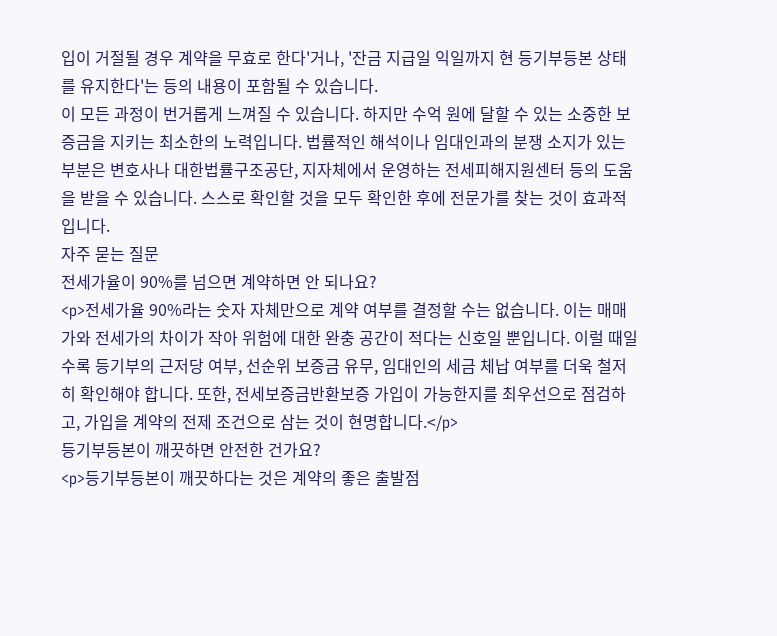입이 거절될 경우 계약을 무효로 한다'거나, '잔금 지급일 익일까지 현 등기부등본 상태를 유지한다'는 등의 내용이 포함될 수 있습니다.
이 모든 과정이 번거롭게 느껴질 수 있습니다. 하지만 수억 원에 달할 수 있는 소중한 보증금을 지키는 최소한의 노력입니다. 법률적인 해석이나 임대인과의 분쟁 소지가 있는 부분은 변호사나 대한법률구조공단, 지자체에서 운영하는 전세피해지원센터 등의 도움을 받을 수 있습니다. 스스로 확인할 것을 모두 확인한 후에 전문가를 찾는 것이 효과적입니다.
자주 묻는 질문
전세가율이 90%를 넘으면 계약하면 안 되나요?
<p>전세가율 90%라는 숫자 자체만으로 계약 여부를 결정할 수는 없습니다. 이는 매매가와 전세가의 차이가 작아 위험에 대한 완충 공간이 적다는 신호일 뿐입니다. 이럴 때일수록 등기부의 근저당 여부, 선순위 보증금 유무, 임대인의 세금 체납 여부를 더욱 철저히 확인해야 합니다. 또한, 전세보증금반환보증 가입이 가능한지를 최우선으로 점검하고, 가입을 계약의 전제 조건으로 삼는 것이 현명합니다.</p>
등기부등본이 깨끗하면 안전한 건가요?
<p>등기부등본이 깨끗하다는 것은 계약의 좋은 출발점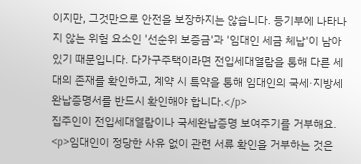이지만, 그것만으로 안전을 보장하지는 않습니다. 등기부에 나타나지 않는 위험 요소인 '선순위 보증금'과 '임대인 세금 체납'이 남아있기 때문입니다. 다가구주택이라면 전입세대열람을 통해 다른 세대의 존재를 확인하고, 계약 시 특약을 통해 임대인의 국세·지방세 완납증명서를 반드시 확인해야 합니다.</p>
집주인이 전입세대열람이나 국세완납증명 보여주기를 거부해요.
<p>임대인이 정당한 사유 없이 관련 서류 확인을 거부하는 것은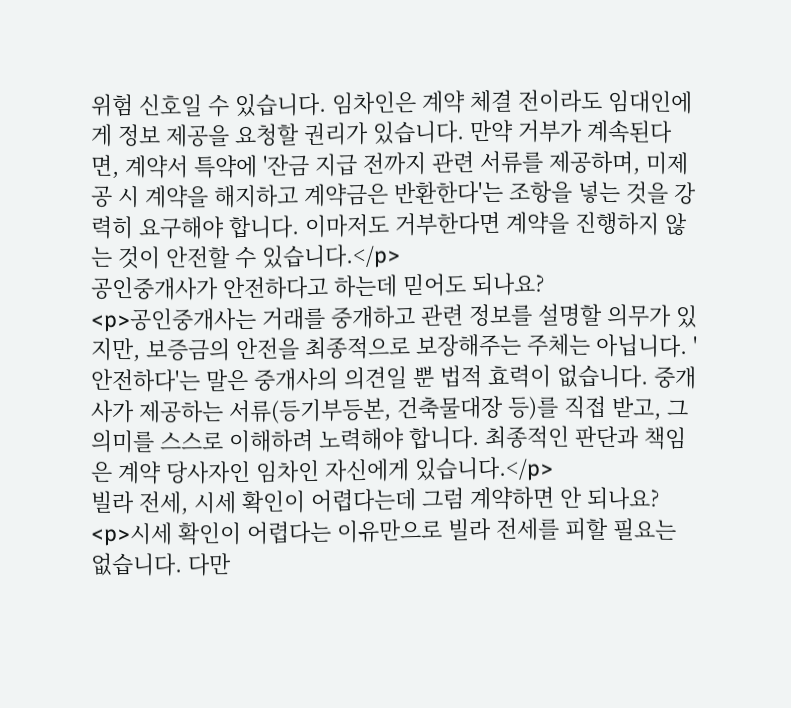위험 신호일 수 있습니다. 임차인은 계약 체결 전이라도 임대인에게 정보 제공을 요청할 권리가 있습니다. 만약 거부가 계속된다면, 계약서 특약에 '잔금 지급 전까지 관련 서류를 제공하며, 미제공 시 계약을 해지하고 계약금은 반환한다'는 조항을 넣는 것을 강력히 요구해야 합니다. 이마저도 거부한다면 계약을 진행하지 않는 것이 안전할 수 있습니다.</p>
공인중개사가 안전하다고 하는데 믿어도 되나요?
<p>공인중개사는 거래를 중개하고 관련 정보를 설명할 의무가 있지만, 보증금의 안전을 최종적으로 보장해주는 주체는 아닙니다. '안전하다'는 말은 중개사의 의견일 뿐 법적 효력이 없습니다. 중개사가 제공하는 서류(등기부등본, 건축물대장 등)를 직접 받고, 그 의미를 스스로 이해하려 노력해야 합니다. 최종적인 판단과 책임은 계약 당사자인 임차인 자신에게 있습니다.</p>
빌라 전세, 시세 확인이 어렵다는데 그럼 계약하면 안 되나요?
<p>시세 확인이 어렵다는 이유만으로 빌라 전세를 피할 필요는 없습니다. 다만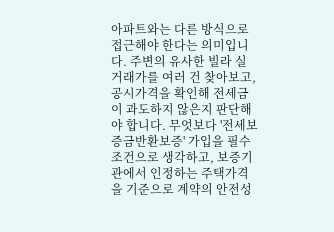아파트와는 다른 방식으로 접근해야 한다는 의미입니다. 주변의 유사한 빌라 실거래가를 여러 건 찾아보고, 공시가격을 확인해 전세금이 과도하지 않은지 판단해야 합니다. 무엇보다 '전세보증금반환보증' 가입을 필수 조건으로 생각하고, 보증기관에서 인정하는 주택가격을 기준으로 계약의 안전성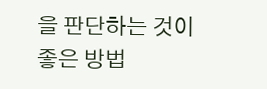을 판단하는 것이 좋은 방법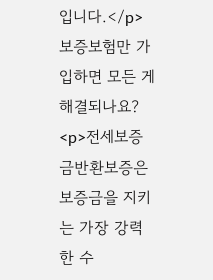입니다.</p>
보증보험만 가입하면 모든 게 해결되나요?
<p>전세보증금반환보증은 보증금을 지키는 가장 강력한 수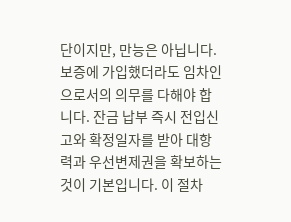단이지만, 만능은 아닙니다. 보증에 가입했더라도 임차인으로서의 의무를 다해야 합니다. 잔금 납부 즉시 전입신고와 확정일자를 받아 대항력과 우선변제권을 확보하는 것이 기본입니다. 이 절차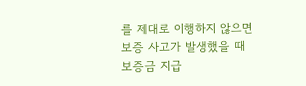를 제대로 이행하지 않으면 보증 사고가 발생했을 때 보증금 지급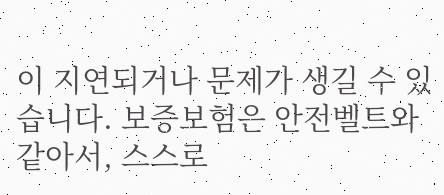이 지연되거나 문제가 생길 수 있습니다. 보증보험은 안전벨트와 같아서, 스스로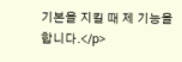기본을 지킬 때 제 기능을 합니다.</p>